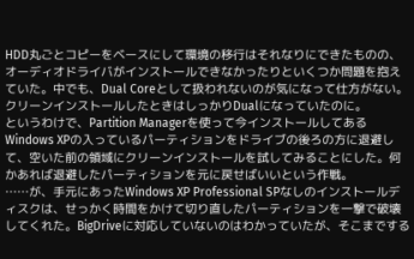HDD丸ごとコピーをベースにして環境の移行はそれなりにできたものの、オーディオドライバがインストールできなかったりといくつか問題を抱えていた。中でも、Dual Coreとして扱われないのが気になって仕方がない。クリーンインストールしたときはしっかりDualになっていたのに。
というわけで、Partition Managerを使って今インストールしてあるWindows XPの入っているパーティションをドライブの後ろの方に退避して、空いた前の領域にクリーンインストールを試してみることにした。何かあれば退避したパーティションを元に戻せばいいという作戦。
……が、手元にあったWindows XP Professional SPなしのインストールディスクは、せっかく時間をかけて切り直したパーティションを一撃で破壊してくれた。BigDriveに対応していないのはわかっていたが、そこまでする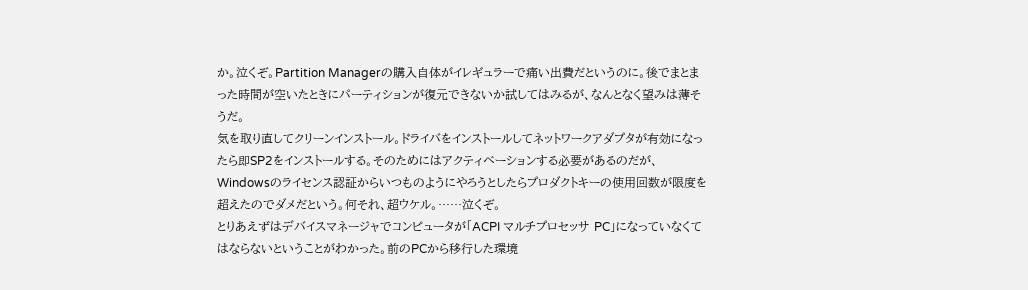か。泣くぞ。Partition Managerの購入自体がイレギュラーで痛い出費だというのに。後でまとまった時間が空いたときにパーティションが復元できないか試してはみるが、なんとなく望みは薄そうだ。
気を取り直してクリーンインストール。ドライバをインストールしてネットワークアダプタが有効になったら即SP2をインストールする。そのためにはアクティベーションする必要があるのだが、Windowsのライセンス認証からいつものようにやろうとしたらプロダクトキーの使用回数が限度を超えたのでダメだという。何それ、超ウケル。……泣くぞ。
とりあえずはデバイスマネージャでコンピュータが「ACPI マルチプロセッサ PC」になっていなくてはならないということがわかった。前のPCから移行した環境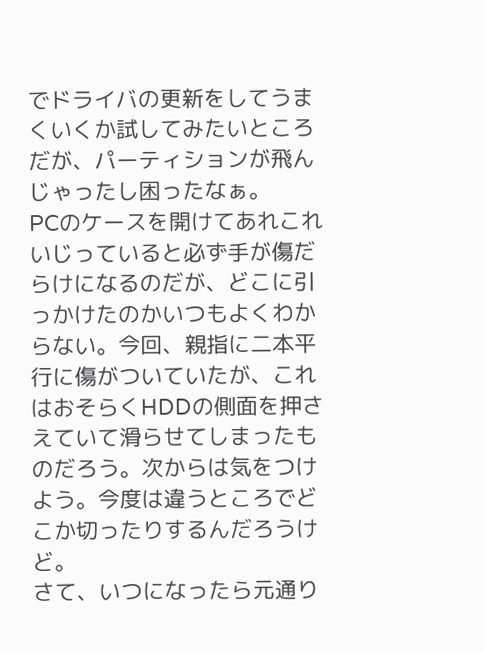でドライバの更新をしてうまくいくか試してみたいところだが、パーティションが飛んじゃったし困ったなぁ。
PCのケースを開けてあれこれいじっていると必ず手が傷だらけになるのだが、どこに引っかけたのかいつもよくわからない。今回、親指に二本平行に傷がついていたが、これはおそらくHDDの側面を押さえていて滑らせてしまったものだろう。次からは気をつけよう。今度は違うところでどこか切ったりするんだろうけど。
さて、いつになったら元通り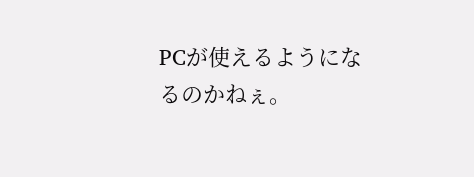PCが使えるようになるのかねぇ。